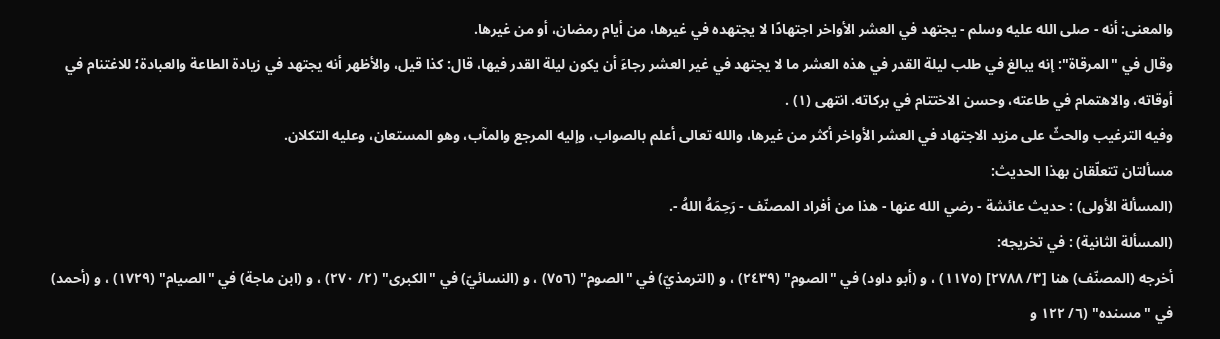والمعنى: أنه - صلى الله عليه وسلم - يجتهد في العشر الأواخر اجتهادًا لا يجتهده في غيرها، من أيام رمضان، أو من غيرها.
وقال في "المرقاة": إنه يبالغ في طلب ليلة القدر في هذه العشر ما لا يجتهد في غير العشر رجاءَ أن يكون ليلة القدر فيها، قال: كذا قيل، والأظهر أنه يجتهد في زيادة الطاعة والعبادة؛ للاغتنام في أوقاته، والاهتمام في طاعته، وحسن الاختتام في بركاته. انتهى (١) .
وفيه الترغيب والحثّ على مزيد الاجتهاد في العشر الأواخر أكثر من غيرها، والله تعالى أعلم بالصواب، وإليه المرجع والمآب، وهو المستعان، وعليه التكلان.
مسألتان تتعلّقان بهذا الحديث:
(المسألة الأولى) : حديث عائشة - رضي الله عنها - هذا من أفراد المصنّف - رَحِمَهُ اللهُ -.
(المسألة الثانية) : في تخريجه:
أخرجه (المصنّف) هنا [٣/ ٢٧٨٨] (١١٧٥) ، و (أبو داود) في "الصوم" (٢٤٣٩) ، و (الترمذيّ) في "الصوم" (٧٥٦) ، و (النسائيّ) في "الكبرى" (٢/ ٢٧٠) ، و (ابن ماجة) في "الصيام" (١٧٢٩) ، و (أحمد) في "مسنده" (٦/ ١٢٢ و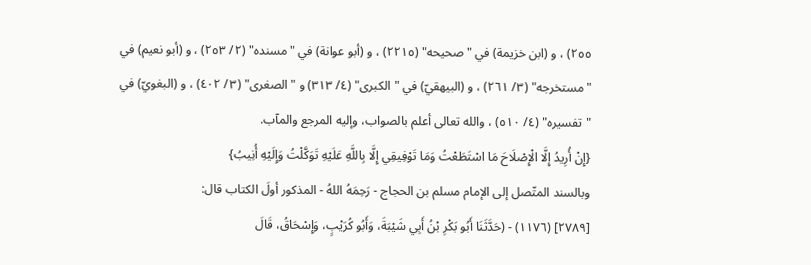٢٥٥) ، و (ابن خزيمة) في "صحيحه" (٢٢١٥) ، و (أبو عوانة) في "مسنده" (٢/ ٢٥٣) ، و (أبو نعيم) في "مستخرجه" (٣/ ٢٦١) ، و (البيهقيّ) في "الكبرى" (٤/ ٣١٣) و "الصغرى" (٣/ ٤٠٢) ، و (البغويّ) في "تفسيره" (٤/ ٥١٠) ، والله تعالى أعلم بالصواب، وإليه المرجع والمآب.
{إِنْ أُرِيدُ إِلَّا الْإِصْلَاحَ مَا اسْتَطَعْتُ وَمَا تَوْفِيقِي إِلَّا بِاللَّهِ عَلَيْهِ تَوَكَّلْتُ وَإِلَيْهِ أُنِيبُ}
وبالسند المتّصل إلى الإمام مسلم بن الحجاج - رَحِمَهُ اللهُ - المذكور أولَ الكتاب قال:
[٢٧٨٩] (١١٧٦) - (حَدَّثَنَا أَبُو بَكْرِ بْنُ أَبِي شَيْبَةَ، وَأَبُو كُرَيْبٍ، وَإِسْحَاقُ، قَالَ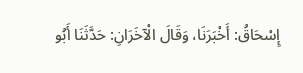إِسْحَاقُ: أَخْبَرَنَا، وَقَالَ الْآخَرَانِ: حَدَّثَنَا أَبُو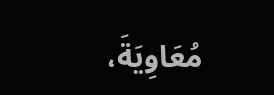مُعَاوِيَةَ،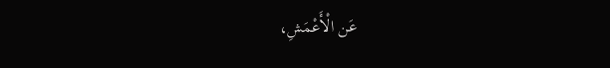عَن الْأَعْمَشِ،